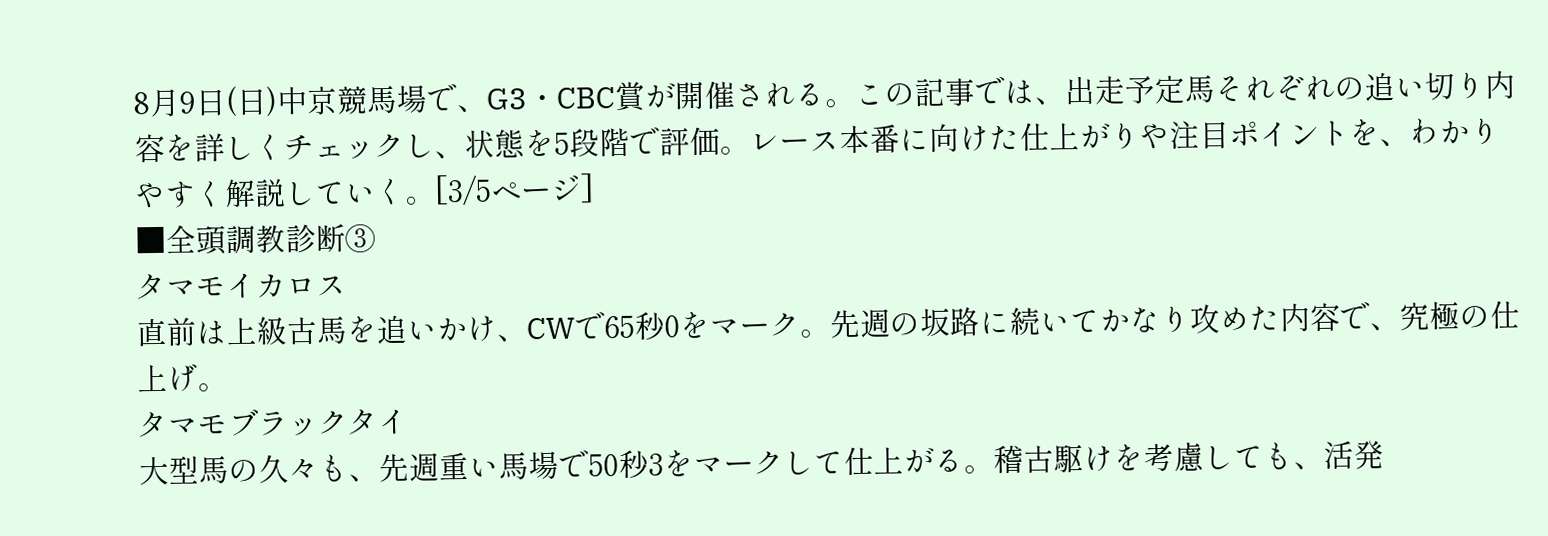8月9日(日)中京競馬場で、G3・CBC賞が開催される。この記事では、出走予定馬それぞれの追い切り内容を詳しくチェックし、状態を5段階で評価。レース本番に向けた仕上がりや注目ポイントを、わかりやすく解説していく。[3/5ページ]
■全頭調教診断③
タマモイカロス
直前は上級古馬を追いかけ、CWで65秒0をマーク。先週の坂路に続いてかなり攻めた内容で、究極の仕上げ。
タマモブラックタイ
大型馬の久々も、先週重い馬場で50秒3をマークして仕上がる。稽古駆けを考慮しても、活発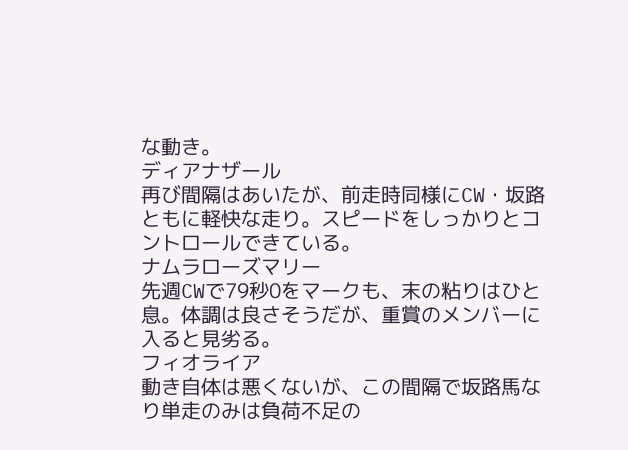な動き。
ディアナザール
再び間隔はあいたが、前走時同様にCW・坂路ともに軽快な走り。スピードをしっかりとコントロールできている。
ナムラローズマリー
先週CWで79秒0をマークも、末の粘りはひと息。体調は良さそうだが、重賞のメンバーに入ると見劣る。
フィオライア
動き自体は悪くないが、この間隔で坂路馬なり単走のみは負荷不足の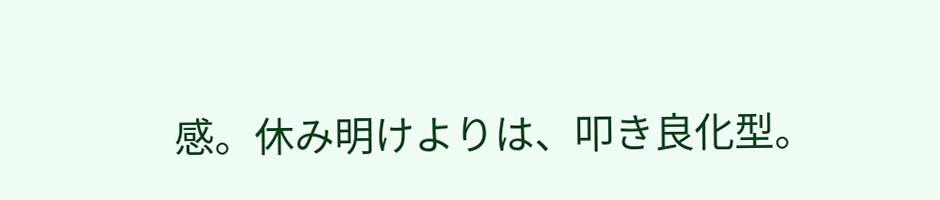感。休み明けよりは、叩き良化型。